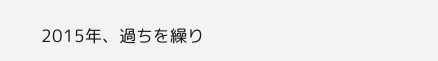2015年、過ちを繰り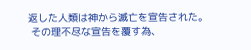返した人類は神から滅亡を宣告された。
 その理不尽な宣告を覆す為、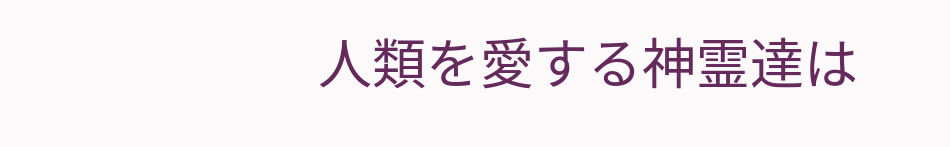人類を愛する神霊達は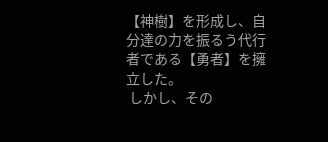【神樹】を形成し、自分達の力を振るう代行者である【勇者】を擁立した。
 しかし、その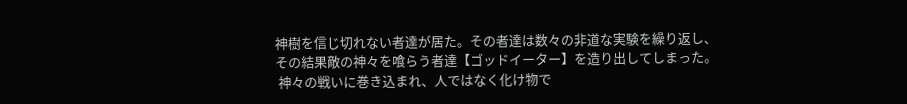神樹を信じ切れない者達が居た。その者達は数々の非道な実験を繰り返し、その結果敵の神々を喰らう者達【ゴッドイーター】を造り出してしまった。
 神々の戦いに巻き込まれ、人ではなく化け物で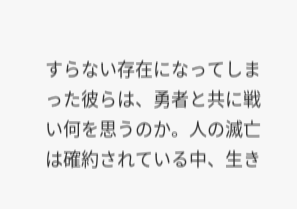すらない存在になってしまった彼らは、勇者と共に戦い何を思うのか。人の滅亡は確約されている中、生き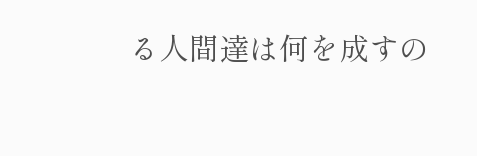る人間達は何を成すの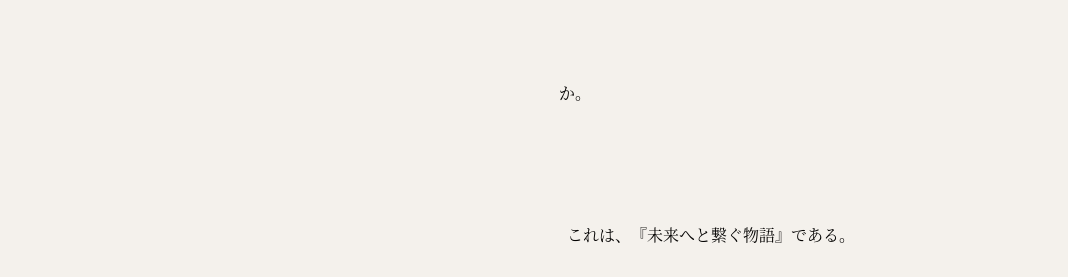か。





  これは、『未来へと繋ぐ物語』である。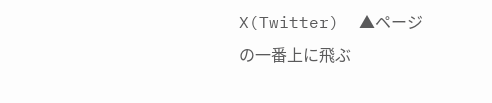X(Twitter)  ▲ページの一番上に飛ぶ